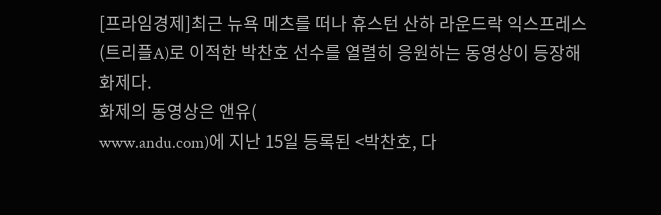[프라임경제]최근 뉴욕 메츠를 떠나 휴스턴 산하 라운드락 익스프레스(트리플A)로 이적한 박찬호 선수를 열렬히 응원하는 동영상이 등장해 화제다.
화제의 동영상은 앤유(
www.andu.com)에 지난 15일 등록된 <박찬호, 다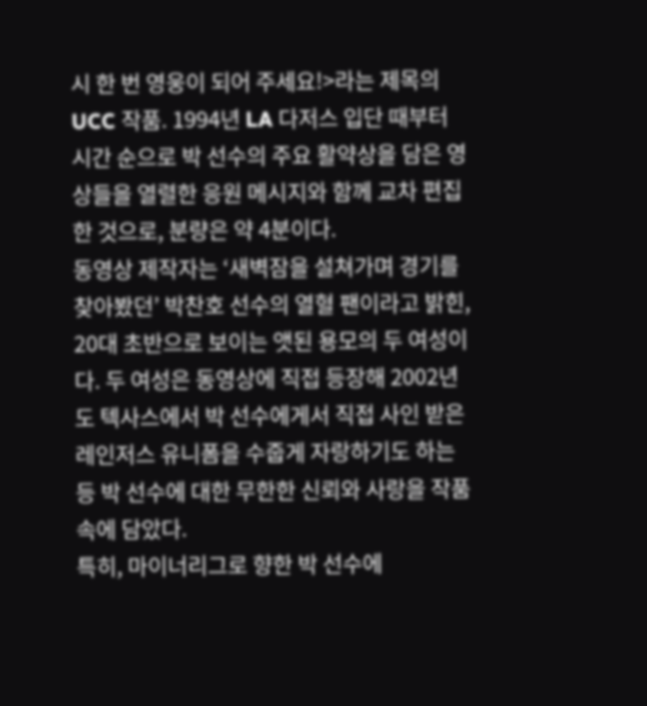시 한 번 영웅이 되어 주세요!>라는 제목의 UCC 작품. 1994년 LA 다저스 입단 때부터 시간 순으로 박 선수의 주요 활약상을 담은 영상들을 열렬한 응원 메시지와 함께 교차 편집한 것으로, 분량은 약 4분이다.
동영상 제작자는 ‘새벽잠을 설쳐가며 경기를 찾아봤던’ 박찬호 선수의 열혈 팬이라고 밝힌, 20대 초반으로 보이는 앳된 용모의 두 여성이다. 두 여성은 동영상에 직접 등장해 2002년도 텍사스에서 박 선수에게서 직접 사인 받은 레인저스 유니폼을 수줍게 자랑하기도 하는 등 박 선수에 대한 무한한 신뢰와 사랑을 작품 속에 담았다.
특히, 마이너리그로 향한 박 선수에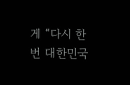게 “다시 한 번 대한민국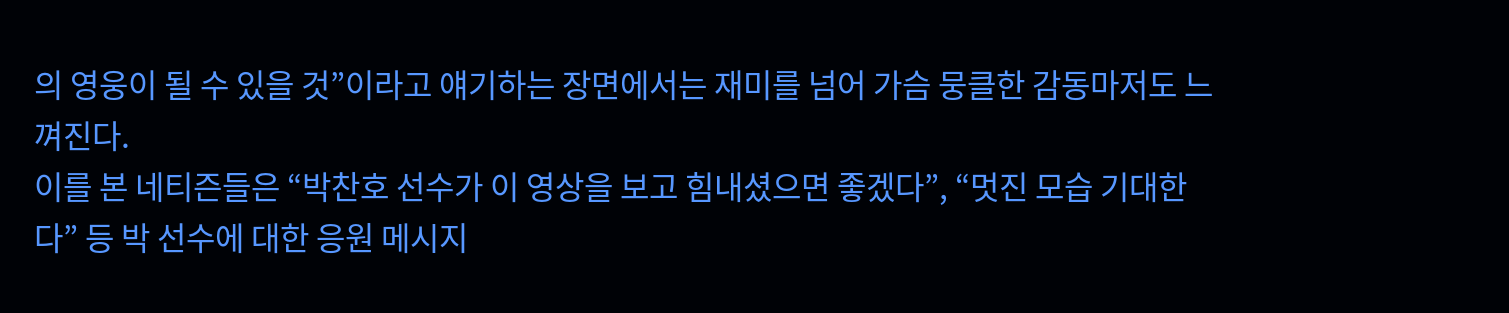의 영웅이 될 수 있을 것”이라고 얘기하는 장면에서는 재미를 넘어 가슴 뭉클한 감동마저도 느껴진다.
이를 본 네티즌들은 “박찬호 선수가 이 영상을 보고 힘내셨으면 좋겠다”, “멋진 모습 기대한다” 등 박 선수에 대한 응원 메시지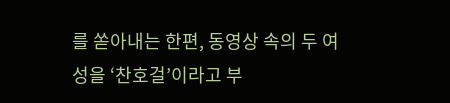를 쏟아내는 한편, 동영상 속의 두 여성을 ‘찬호걸’이라고 부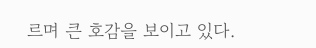르며 큰 호감을 보이고 있다.